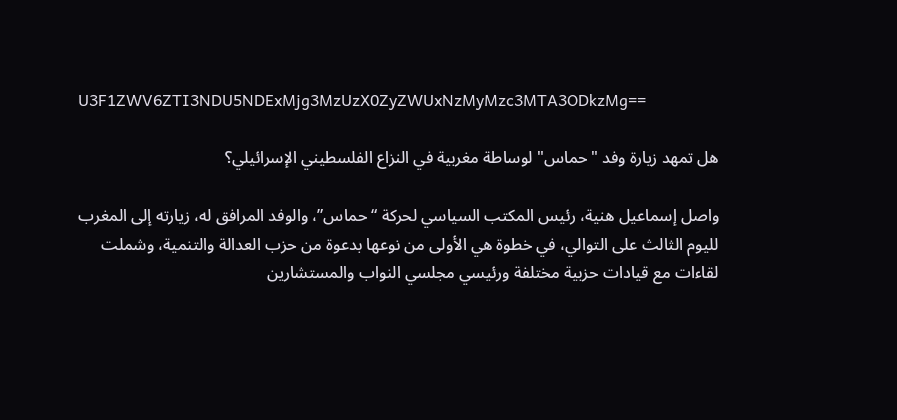U3F1ZWV6ZTI3NDU5NDExMjg3MzUzX0ZyZWUxNzMyMzc3MTA3ODkzMg==

هل تمهد زيارة وفد "حماس" لوساطة مغربية في النزاع الفلسطيني الإسرائيلي؟

واصل إسماعيل هنية، رئيس المكتب السياسي لحركة “حماس”، والوفد المرافق له، زيارته إلى المغرب لليوم الثالث على التوالي، في خطوة هي الأولى من نوعها بدعوة من حزب العدالة والتنمية، وشملت لقاءات مع قيادات حزبية مختلفة ورئيسي مجلسي النواب والمستشارين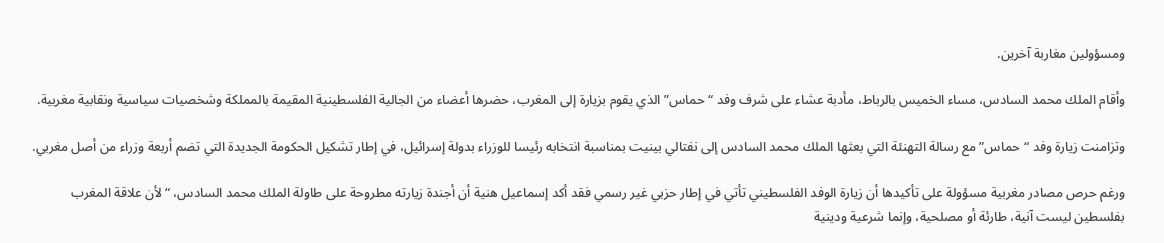ومسؤولين مغاربة آخرين.

وأقام الملك محمد السادس، مساء الخميس بالرباط، مأدبة عشاء على شرف وفد “حماس” الذي يقوم بزيارة إلى المغرب، حضرها أعضاء من الجالية الفلسطينية المقيمة بالمملكة وشخصيات سياسية ونقابية مغربية.

وتزامنت زيارة وفد “حماس” مع رسالة التهنئة التي بعثها الملك محمد السادس إلى نفتالي بينيت بمناسبة انتخابه رئيسا للوزراء بدولة إسرائيل، في إطار تشكيل الحكومة الجديدة التي تضم أربعة وزراء من أصل مغربي.

ورغم حرص مصادر مغربية مسؤولة على تأكيدها أن زيارة الوفد الفلسطيني تأتي في إطار حزبي غير رسمي فقد أكد إسماعيل هنية أن أجندة زيارته مطروحة على طاولة الملك محمد السادس، “لأن علاقة المغرب بفلسطين ليست آنية، طارئة أو مصلحية، وإنما شرعية ودينية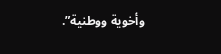وأخوية ووطنية”.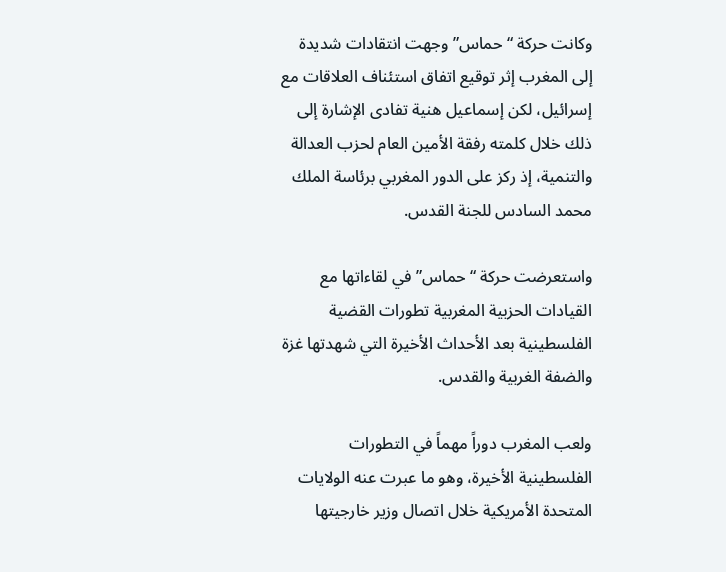وكانت حركة “حماس” وجهت انتقادات شديدة إلى المغرب إثر توقيع اتفاق استئناف العلاقات مع إسرائيل، لكن إسماعيل هنية تفادى الإشارة إلى ذلك خلال كلمته رفقة الأمين العام لحزب العدالة والتنمية، إذ ركز على الدور المغربي برئاسة الملك محمد السادس للجنة القدس.

واستعرضت حركة “حماس” في لقاءاتها مع القيادات الحزبية المغربية تطورات القضية الفلسطينية بعد الأحداث الأخيرة التي شهدتها غزة والضفة الغربية والقدس.

ولعب المغرب دوراً مهماً في التطورات الفلسطينية الأخيرة، وهو ما عبرت عنه الولايات المتحدة الأمريكية خلال اتصال وزير خارجيتها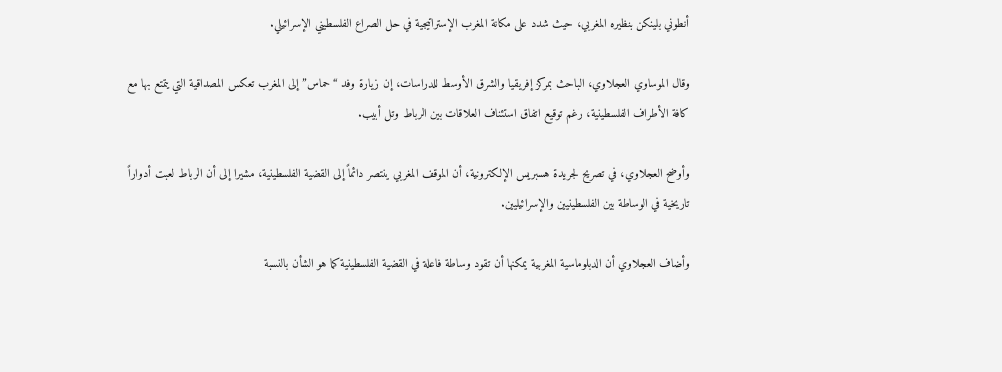أنطوني بلينكن بنظيره المغربي، حيث شدد على مكانة المغرب الإستراتيجية في حل الصراع الفلسطيني الإسرائيلي.

وقال الموساوي العجلاوي، الباحث بمركز إفريقيا والشرق الأوسط للدراسات، إن زيارة وفد “حماس” إلى المغرب تعكس المصداقية التي يتمتع بها مع كافة الأطراف الفلسطينية، رغم توقيع اتفاق استئناف العلاقات بين الرباط وتل أبيب.

وأوضح العجلاوي، في تصريح لجريدة هسبريس الإلكترونية، أن الموقف المغربي ينتصر دائماً إلى القضية الفلسطينية، مشيرا إلى أن الرباط لعبت أدواراً تاريخية في الوساطة بين الفلسطينيين والإسرائيليين.

وأضاف العجلاوي أن الدبلوماسية المغربية يمكنها أن تقود وساطة فاعلة في القضية الفلسطينية كما هو الشأن بالنسبة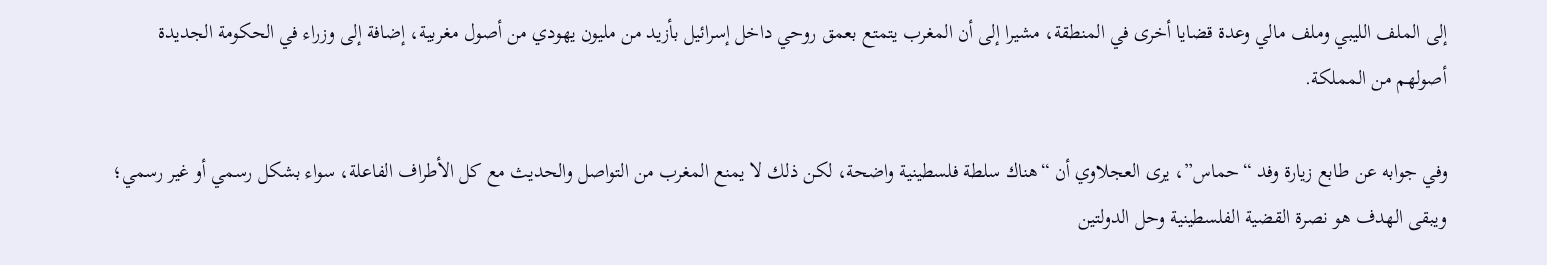إلى الملف الليبي وملف مالي وعدة قضايا أخرى في المنطقة، مشيرا إلى أن المغرب يتمتع بعمق روحي داخل إسرائيل بأزيد من مليون يهودي من أصول مغربية، إضافة إلى وزراء في الحكومة الجديدة أصولهم من المملكة.

وفي جوابه عن طابع زيارة وفد “حماس”، يرى العجلاوي أن “هناك سلطة فلسطينية واضحة، لكن ذلك لا يمنع المغرب من التواصل والحديث مع كل الأطراف الفاعلة، سواء بشكل رسمي أو غير رسمي؛ ويبقى الهدف هو نصرة القضية الفلسطينية وحل الدولتين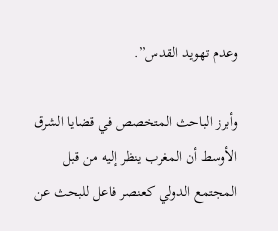وعدم تهويد القدس”.

وأبرز الباحث المتخصص في قضايا الشرق الأوسط أن المغرب ينظر إليه من قبل المجتمع الدولي كعنصر فاعل للبحث عن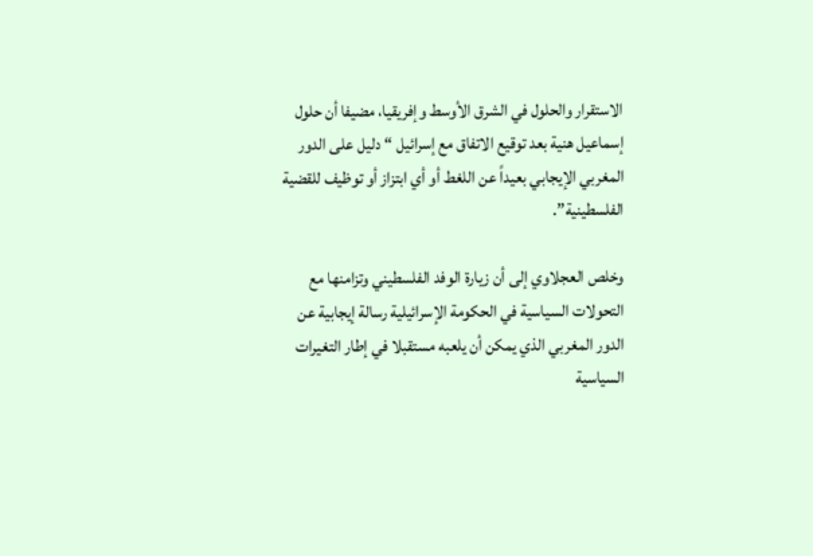الاستقرار والحلول في الشرق الأوسط وإفريقيا، مضيفا أن حلول إسماعيل هنية بعد توقيع الاتفاق مع إسرائيل “دليل على الدور المغربي الإيجابي بعيداً عن اللغط أو أي ابتزاز أو توظيف للقضية الفلسطينية”.

وخلص العجلاوي إلى أن زيارة الوفد الفلسطيني وتزامنها مع التحولات السياسية في الحكومة الإسرائيلية رسالة إيجابية عن الدور المغربي الذي يمكن أن يلعبه مستقبلا في إطار التغيرات السياسية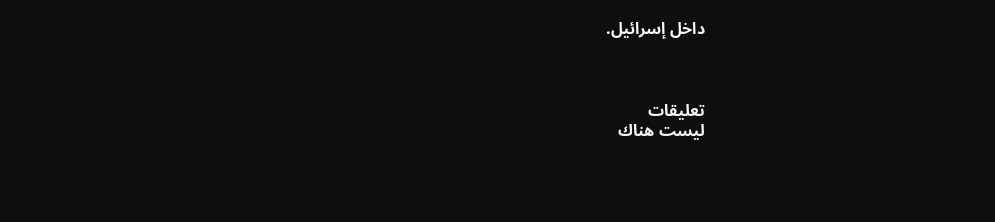داخل إسرائيل.



تعليقات
ليست هناك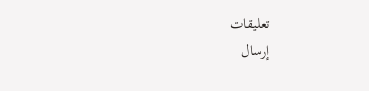تعليقات
إرسال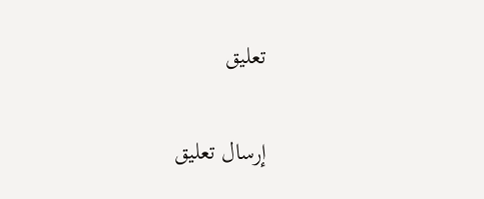تعليق

إرسال تعليق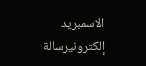الاسمبريد إلكترونيرسالة